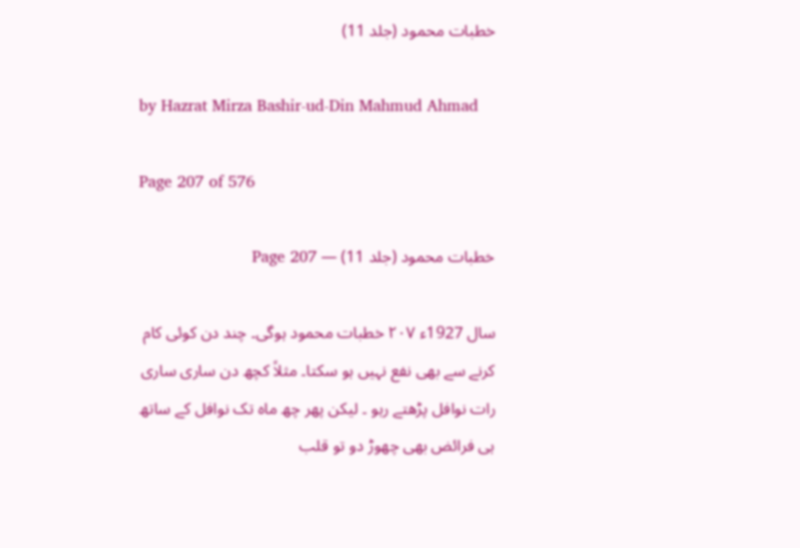خطبات محمود (جلد 11)

by Hazrat Mirza Bashir-ud-Din Mahmud Ahmad

Page 207 of 576

خطبات محمود (جلد 11) — Page 207

سال 1927ء ۲۰۷ خطبات محمود ہوگی۔ چند دن کوئی کام کرنے سے بھی نفع نہیں ہو سکتا۔ مثلاً کچھ دن ساری ساری رات نوافل پڑھتے رہو ۔ لیکن پھر چھ ماہ تک نوافل کے ساتھ ہی فرائض بھی چھوڑ دو تو قلب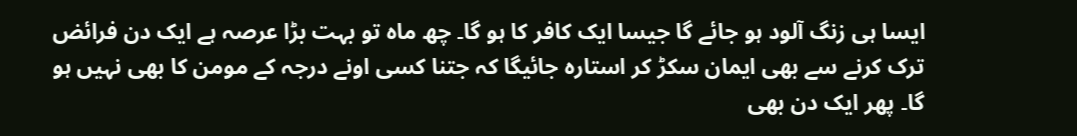ایسا ہی زنگ آلود ہو جائے گا جیسا ایک کافر کا ہو گا۔ چھ ماہ تو بہت بڑا عرصہ ہے ایک دن فرائض ترک کرنے سے بھی ایمان سکڑ کر استارہ جائیگا کہ جتنا کسی اونے درجہ کے مومن کا بھی نہیں ہو گا۔ پھر ایک دن بھی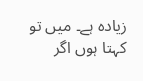زیادہ ہے۔ میں تو کہتا ہوں اگر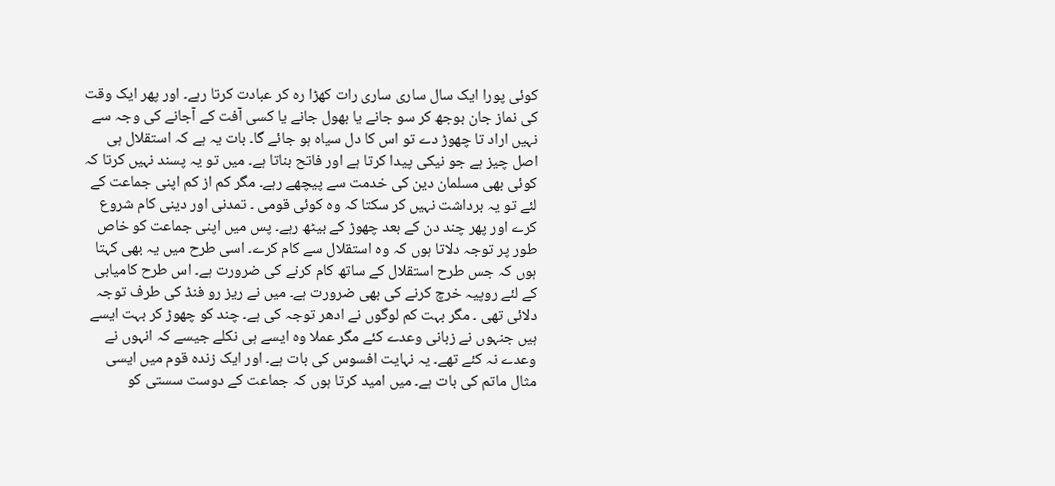کوئی پورا ایک سال ساری ساری رات کھڑا رہ کر عبادت کرتا رہے۔ اور پھر ایک وقت کی نماز جان بوجھ کر سو جانے یا بھول جانے یا کسی آفت کے آجانے کی وجہ سے نہیں اراد تا چھوڑ دے تو اس کا دل سیاہ ہو جائے گا۔ بات یہ ہے کہ استقلال ہی اصل چیز ہے جو نیکی پیدا کرتا ہے اور فاتح بناتا ہے۔ میں تو یہ پسند نہیں کرتا کہ کوئی بھی مسلمان دین کی خدمت سے پیچھے رہے۔ مگر کم از کم اپنی جماعت کے لئے تو یہ برداشت نہیں کر سکتا کہ وہ کوئی قومی ۔ تمدنی اور دینی کام شروع کرے اور پھر چند دن کے بعد چھوڑ کے بیٹھ رہے۔ پس میں اپنی جماعت کو خاص طور پر توجہ دلاتا ہوں کہ وہ استقلال سے کام کرے۔ اسی طرح میں یہ بھی کہتا ہوں کہ جس طرح استقلال کے ساتھ کام کرنے کی ضرورت ہے۔ اس طرح کامیابی کے لئے روپیہ خرچ کرنے کی بھی ضرورت ہے۔ میں نے ریز رو فنڈ کی طرف توجہ دلائی تھی ۔ مگر بہت کم لوگوں نے ادھر توجہ کی ہے۔ چند کو چھوڑ کر بہت ایسے ہیں جنہوں نے زبانی وعدے کئے مگر عملا وہ ایسے ہی نکلے جیسے کہ انہوں نے وعدے نہ کئے تھے۔ یہ نہایت افسوس کی بات ہے۔ اور ایک زندہ قوم میں ایسی مثال ماتم کی بات ہے۔ میں امید کرتا ہوں کہ جماعت کے دوست سستی کو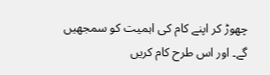چھوڑ کر اپنے کام کی اہمیت کو سمجھیں گے۔ اور اس طرح کام کریں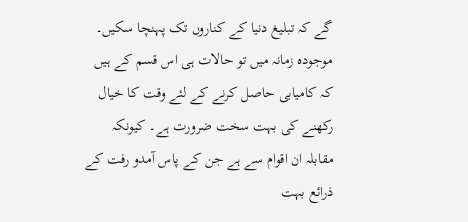گے کہ تبلیغ دنیا کے کناروں تک پہنچا سکیں۔ موجودہ زمانہ میں تو حالات ہی اس قسم کے ہیں کہ کامیابی حاصل کرنے کے لئے وقت کا خیال رکھنے کی بہت سخت ضرورت ہے۔ کیونکہ مقابلہ ان اقوام سے ہے جن کے پاس آمدو رفت کے ذرائع بہت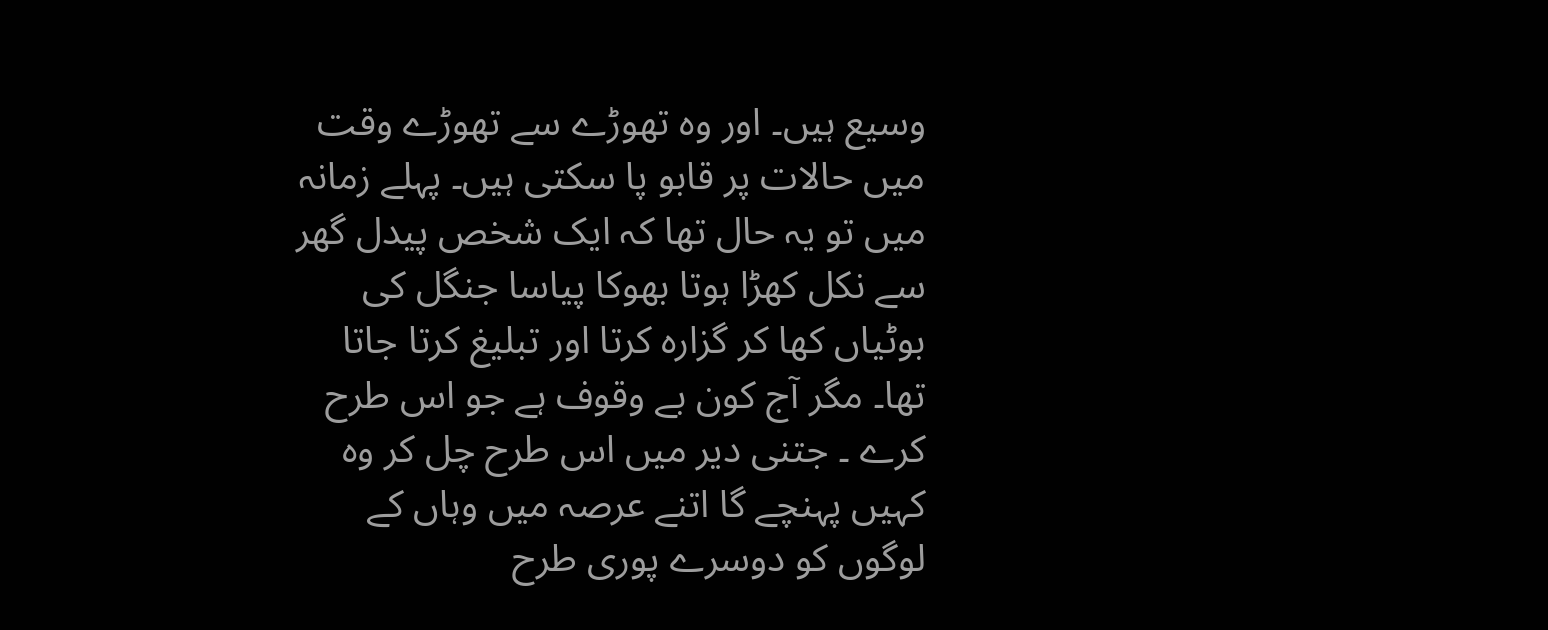وسیع ہیں۔ اور وہ تھوڑے سے تھوڑے وقت میں حالات پر قابو پا سکتی ہیں۔ پہلے زمانہ میں تو یہ حال تھا کہ ایک شخص پیدل گھر سے نکل کھڑا ہوتا بھوکا پیاسا جنگل کی بوٹیاں کھا کر گزارہ کرتا اور تبلیغ کرتا جاتا تھا۔ مگر آج کون بے وقوف ہے جو اس طرح کرے ۔ جتنی دیر میں اس طرح چل کر وہ کہیں پہنچے گا اتنے عرصہ میں وہاں کے لوگوں کو دوسرے پوری طرح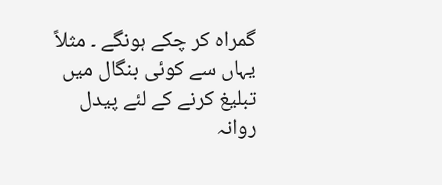گمراہ کر چکے ہونگے ۔ مثلاً یہاں سے کوئی بنگال میں تبلیغ کرنے کے لئے پیدل روانہ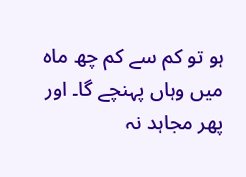ہو تو کم سے کم چھ ماہ میں وہاں پہنچے گا۔ اور پھر مجاہد نہ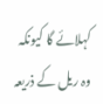کہلائے گا کیونکہ وہ ریل کے ذریعہ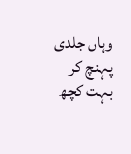وہاں جلدی پہنچ کر بہت کچھ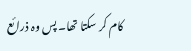کام کر سکتا تھا۔ پس وہ ذرائع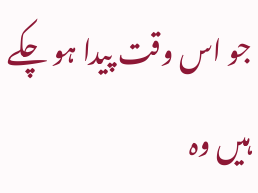جو اس وقت پیدا ہو چکے ہیں وہ